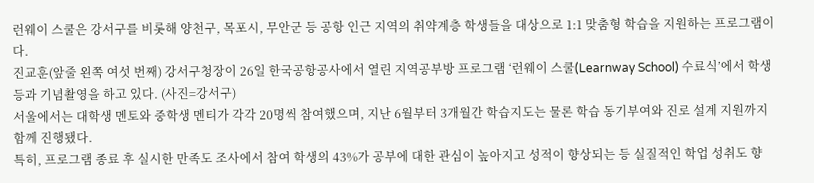런웨이 스쿨은 강서구를 비롯해 양천구, 목포시, 무안군 등 공항 인근 지역의 취약계층 학생들을 대상으로 1:1 맞춤형 학습을 지원하는 프로그램이다.
진교훈(앞줄 왼쪽 여섯 번째) 강서구청장이 26일 한국공항공사에서 열린 지역공부방 프로그램 ‘런웨이 스쿨(Learnway School) 수료식’에서 학생 등과 기념촬영을 하고 있다. (사진=강서구)
서울에서는 대학생 멘토와 중학생 멘티가 각각 20명씩 참여했으며, 지난 6월부터 3개월간 학습지도는 물론 학습 동기부여와 진로 설계 지원까지 함께 진행됐다.
특히, 프로그램 종료 후 실시한 만족도 조사에서 참여 학생의 43%가 공부에 대한 관심이 높아지고 성적이 향상되는 등 실질적인 학업 성취도 향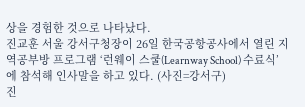상을 경험한 것으로 나타났다.
진교훈 서울 강서구청장이 26일 한국공항공사에서 열린 지역공부방 프로그램 ‘런웨이 스쿨(Learnway School) 수료식’에 참석해 인사말을 하고 있다. (사진=강서구)
진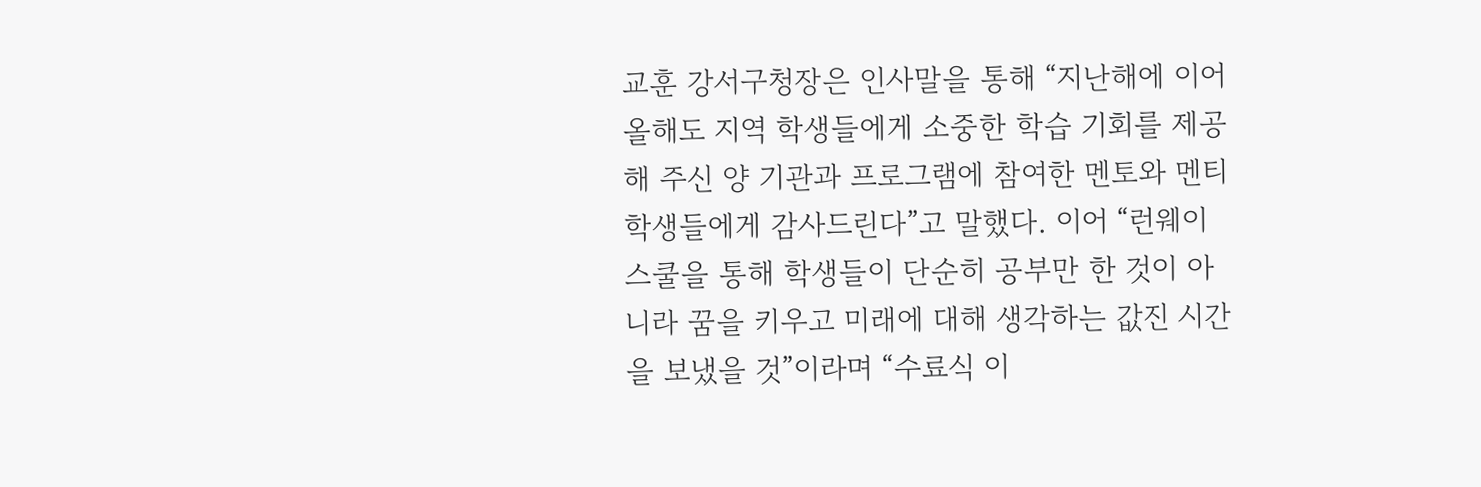교훈 강서구청장은 인사말을 통해 “지난해에 이어 올해도 지역 학생들에게 소중한 학습 기회를 제공해 주신 양 기관과 프로그램에 참여한 멘토와 멘티 학생들에게 감사드린다”고 말했다. 이어 “런웨이 스쿨을 통해 학생들이 단순히 공부만 한 것이 아니라 꿈을 키우고 미래에 대해 생각하는 값진 시간을 보냈을 것”이라며 “수료식 이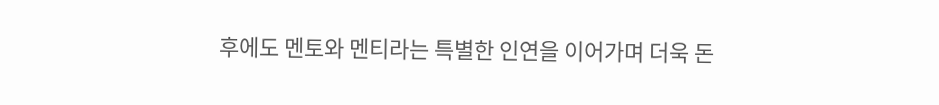후에도 멘토와 멘티라는 특별한 인연을 이어가며 더욱 돈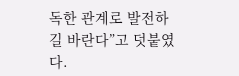독한 관계로 발전하길 바란다”고 덧붙였다.